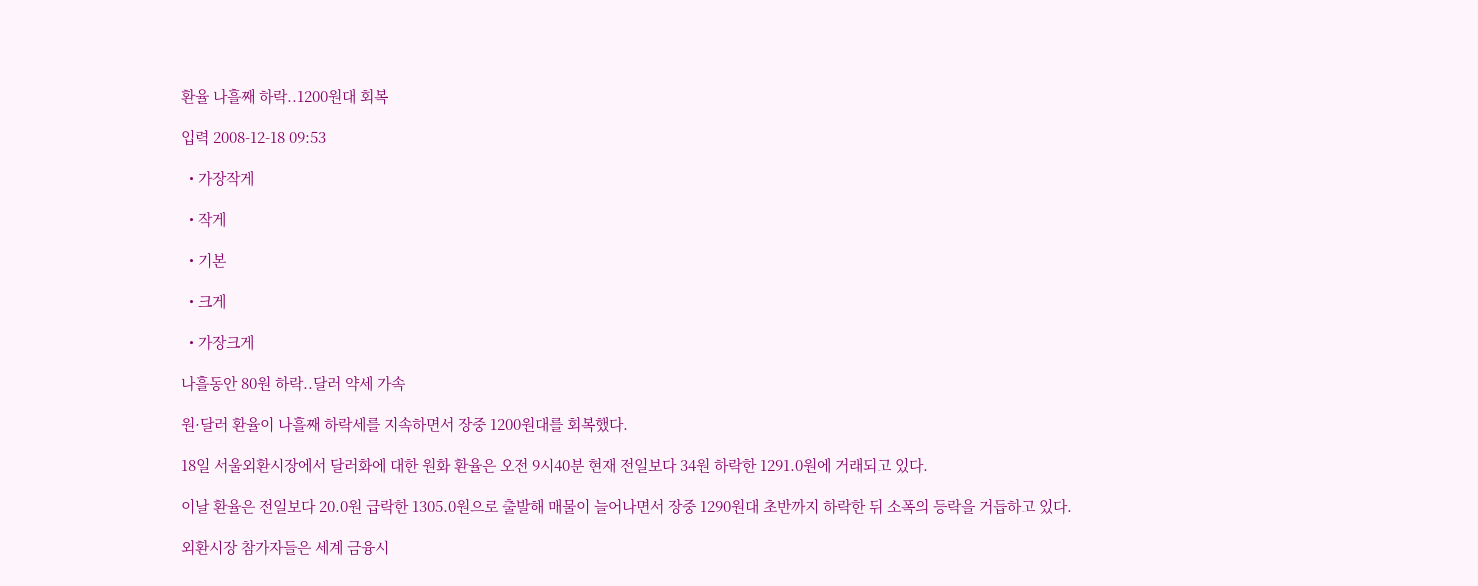환율 나흘째 하락..1200원대 회복

입력 2008-12-18 09:53

  • 가장작게

  • 작게

  • 기본

  • 크게

  • 가장크게

나흘동안 80원 하락..달러 약세 가속

원·달러 환율이 나흘째 하락세를 지속하면서 장중 1200원대를 회복했다.

18일 서울외환시장에서 달러화에 대한 원화 환율은 오전 9시40분 현재 전일보다 34원 하락한 1291.0원에 거래되고 있다.

이날 환율은 전일보다 20.0원 급락한 1305.0원으로 출발해 매물이 늘어나면서 장중 1290원대 초반까지 하락한 뒤 소폭의 등락을 거듭하고 있다.

외환시장 참가자들은 세계 금융시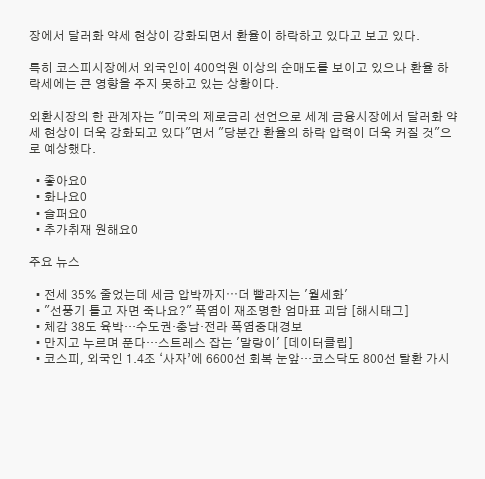장에서 달러화 약세 현상이 강화되면서 환율이 하락하고 있다고 보고 있다.

특히 코스피시장에서 외국인이 400억원 이상의 순매도를 보이고 있으나 환율 하락세에는 큰 영향을 주지 못하고 있는 상황이다.

외환시장의 한 관계자는 "미국의 제로금리 선언으로 세계 금융시장에서 달러화 약세 현상이 더욱 강화되고 있다"면서 "당분간 환율의 하락 압력이 더욱 커질 것"으로 예상했다.

  • 좋아요0
  • 화나요0
  • 슬퍼요0
  • 추가취재 원해요0

주요 뉴스

  • 전세 35% 줄었는데 세금 압박까지⋯더 빨라지는 '월세화'
  • "선풍기 틀고 자면 죽나요?" 폭염이 재조명한 엄마표 괴담 [해시태그]
  • 체감 38도 육박…수도권·충남·전라 폭염중대경보
  • 만지고 누르며 푼다…스트레스 잡는 '말랑이' [데이터클립]
  • 코스피, 외국인 1.4조 ‘사자’에 6600선 회복 눈앞…코스닥도 800선 탈환 가시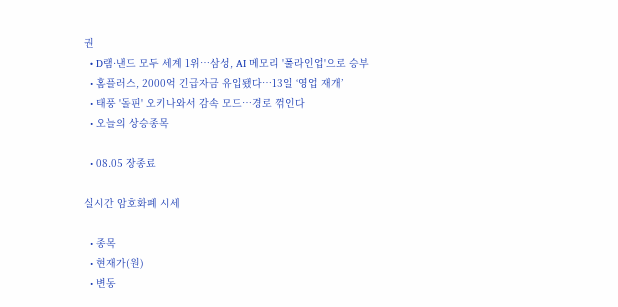권
  • D램·낸드 모두 세계 1위…삼성, AI 메모리 '풀라인업'으로 승부
  • 홈플러스, 2000억 긴급자금 유입됐다…13일 ‘영업 재개’
  • 태풍 '돌핀' 오키나와서 감속 모드…경로 꺾인다
  • 오늘의 상승종목

  • 08.05 장종료

실시간 암호화폐 시세

  • 종목
  • 현재가(원)
  • 변동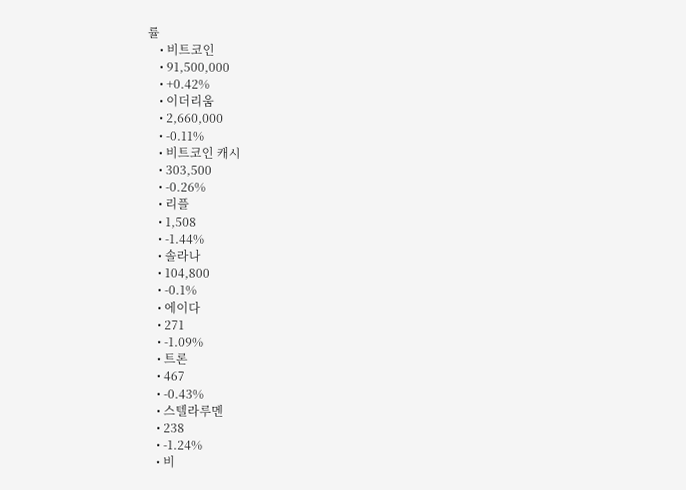률
    • 비트코인
    • 91,500,000
    • +0.42%
    • 이더리움
    • 2,660,000
    • -0.11%
    • 비트코인 캐시
    • 303,500
    • -0.26%
    • 리플
    • 1,508
    • -1.44%
    • 솔라나
    • 104,800
    • -0.1%
    • 에이다
    • 271
    • -1.09%
    • 트론
    • 467
    • -0.43%
    • 스텔라루멘
    • 238
    • -1.24%
    • 비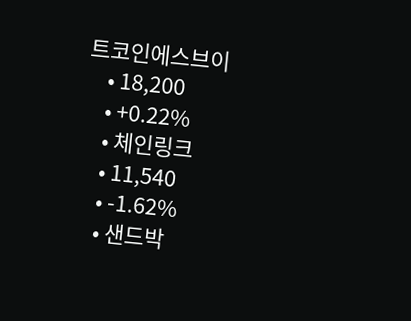트코인에스브이
    • 18,200
    • +0.22%
    • 체인링크
    • 11,540
    • -1.62%
    • 샌드박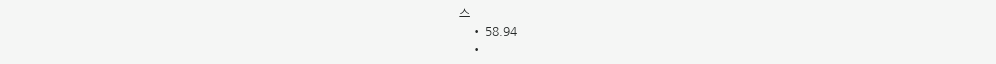스
    • 58.94
    •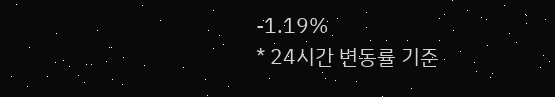-1.19%
* 24시간 변동률 기준